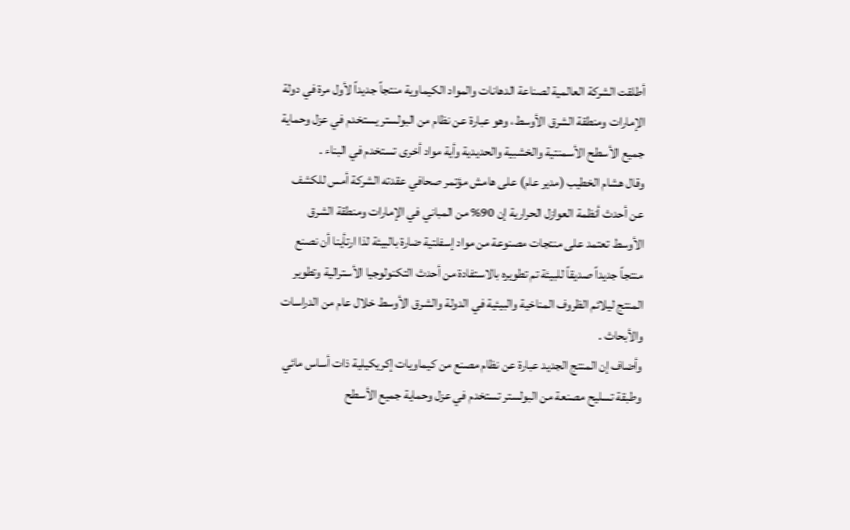أطلقت الشركة العالمية لصناعة الدهانات والمواد الكيماوية منتجاً جديداً لأول مرة في دولة الإمارات ومنطقة الشرق الأوسط، وهو عبارة عن نظام من البولستر يستخدم في عزل وحماية جميع الأسطح الأسمنتية والخشبية والحديدية وأية مواد أخرى تستخدم في البناء .
وقال هشام الخطيب (مدير عام) على هامش مؤتمر صحافي عقدته الشركة أمس للكشف عن أحدث أنظمة العوازل الحرارية إن 90% من المباني في الإمارات ومنطقة الشرق الأوسط تعتمد على منتجات مصنوعة من مواد إسفلتية ضارة بالبيئة لذا ارتأينا أن نصنع منتجاً جديداً صديقاً للبيئة تم تطويره بالاستفادة من أحدث التكنولوجيا الأسترالية وتطوير المنتج ليلائم الظروف المناخية والبيئية في الدولة والشرق الأوسط خلال عام من الدراسات والأبحاث .
وأضاف إن المنتج الجديد عبارة عن نظام مصنع من كيماويات إكريكيلية ذات أساس مائي وطبقة تسليح مصنعة من البولستر تستخدم في عزل وحماية جميع الأسطح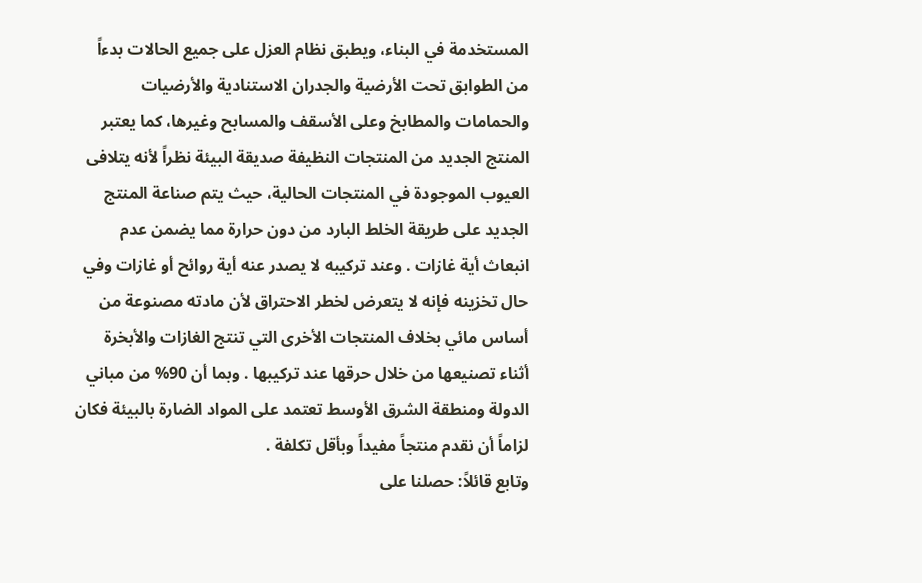المستخدمة في البناء، ويطبق نظام العزل على جميع الحالات بدءاً من الطوابق تحت الأرضية والجدران الاستنادية والأرضيات والحمامات والمطابخ وعلى الأسقف والمسابح وغيرها، كما يعتبر المنتج الجديد من المنتجات النظيفة صديقة البيئة نظراً لأنه يتلافى العيوب الموجودة في المنتجات الحالية، حيث يتم صناعة المنتج الجديد على طريقة الخلط البارد من دون حرارة مما يضمن عدم انبعاث أية غازات . وعند تركيبه لا يصدر عنه أية روائح أو غازات وفي حال تخزينه فإنه لا يتعرض لخطر الاحتراق لأن مادته مصنوعة من أساس مائي بخلاف المنتجات الأخرى التي تنتج الغازات والأبخرة أثناء تصنيعها من خلال حرقها عند تركيبها . وبما أن 90% من مباني الدولة ومنطقة الشرق الأوسط تعتمد على المواد الضارة بالبيئة فكان لزاماً أن نقدم منتجاً مفيداً وبأقل تكلفة .
وتابع قائلاً: حصلنا على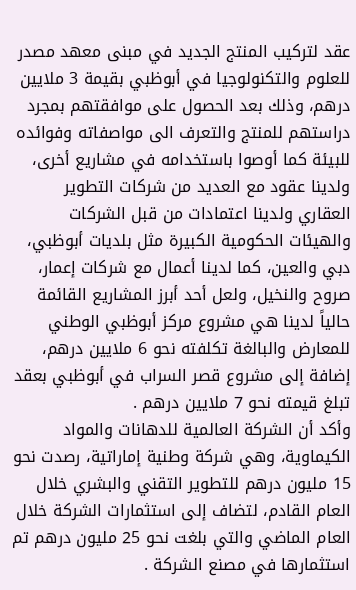عقد لتركيب المنتج الجديد في مبنى معهد مصدر للعلوم والتكنولوجيا في أبوظبي بقيمة 3 ملايين درهم، وذلك بعد الحصول على موافقتهم بمجرد دراستهم للمنتج والتعرف الى مواصفاته وفوائده للبيئة كما أوصوا باستخدامه في مشاريع أخرى، ولدينا عقود مع العديد من شركات التطوير العقاري ولدينا اعتمادات من قبل الشركات والهيئات الحكومية الكبيرة مثل بلديات أبوظبي، دبي والعين، كما لدينا أعمال مع شركات إعمار، صروح والنخيل، ولعل أحد أبرز المشاريع القائمة حالياً لدينا هي مشروع مركز أبوظبي الوطني للمعارض والبالغة تكلفته نحو 6 ملايين درهم، إضافة إلى مشروع قصر السراب في أبوظبي بعقد تبلغ قيمته نحو 7 ملايين درهم .
وأكد أن الشركة العالمية للدهانات والمواد الكيماوية، وهي شركة وطنية إماراتية، رصدت نحو 15 مليون درهم للتطوير التقني والبشري خلال العام القادم، لتضاف إلى استثمارات الشركة خلال العام الماضي والتي بلغت نحو 25 مليون درهم تم استثمارها في مصنع الشركة .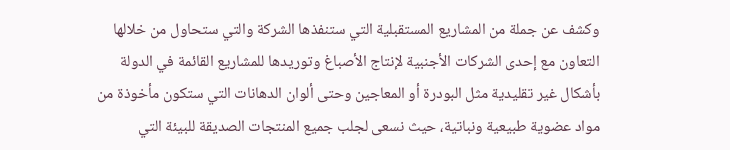وكشف عن جملة من المشاريع المستقبلية التي ستنفذها الشركة والتي ستحاول من خلالها التعاون مع إحدى الشركات الأجنبية لإنتاج الأصباغ وتوريدها للمشاريع القائمة في الدولة بأشكال غير تقليدية مثل البودرة أو المعاجين وحتى ألوان الدهانات التي ستكون مأخوذة من مواد عضوية طبيعية ونباتية، حيث نسعى لجلب جميع المنتجات الصديقة للبيئة التي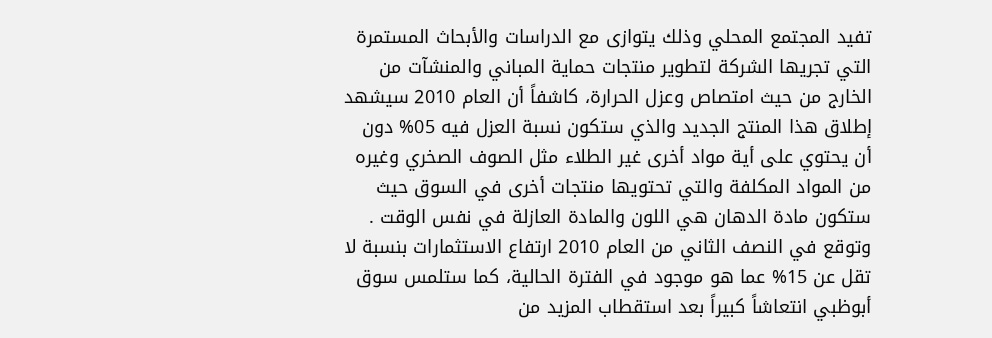تفيد المجتمع المحلي وذلك يتوازى مع الدراسات والأبحاث المستمرة التي تجريها الشركة لتطوير منتجات حماية المباني والمنشآت من الخارج من حيث امتصاص وعزل الحرارة، كاشفاً أن العام 2010 سيشهد إطلاق هذا المنتج الجديد والذي ستكون نسبة العزل فيه 05% دون أن يحتوي على أية مواد أخرى غير الطلاء مثل الصوف الصخري وغيره من المواد المكلفة والتي تحتويها منتجات أخرى في السوق حيث ستكون مادة الدهان هي اللون والمادة العازلة في نفس الوقت .
وتوقع في النصف الثاني من العام 2010 ارتفاع الاستثمارات بنسبة لا تقل عن 15% عما هو موجود في الفترة الحالية، كما ستلمس سوق أبوظبي انتعاشاً كبيراً بعد استقطاب المزيد من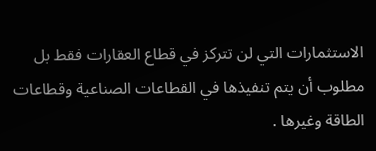الاستثمارات التي لن تتركز في قطاع العقارات فقط بل مطلوب أن يتم تنفيذها في القطاعات الصناعية وقطاعات الطاقة وغيرها .